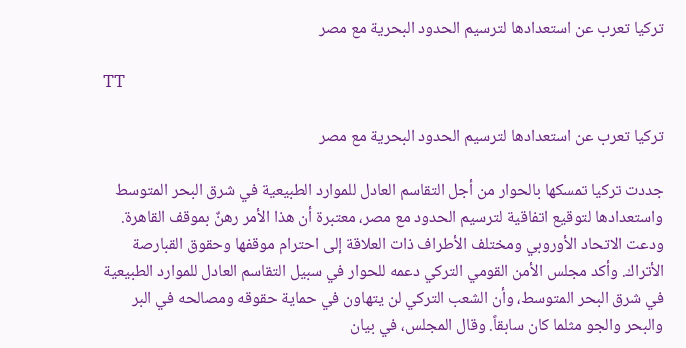تركيا تعرب عن استعدادها لترسيم الحدود البحرية مع مصر

TT

تركيا تعرب عن استعدادها لترسيم الحدود البحرية مع مصر

جددت تركيا تمسكها بالحوار من أجل التقاسم العادل للموارد الطبيعية في شرق البحر المتوسط واستعدادها لتوقيع اتفاقية لترسيم الحدود مع مصر، معتبرة أن هذا الأمر رهنٌ بموقف القاهرة. ودعت الاتحاد الأوروبي ومختلف الأطراف ذات العلاقة إلى احترام موقفها وحقوق القبارصة الأتراك. وأكد مجلس الأمن القومي التركي دعمه للحوار في سبيل التقاسم العادل للموارد الطبيعية في شرق البحر المتوسط، وأن الشعب التركي لن يتهاون في حماية حقوقه ومصالحه في البر والبحر والجو مثلما كان سابقاً. وقال المجلس، في بيان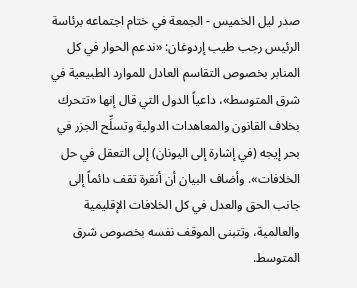صدر ليل الخميس - الجمعة في ختام اجتماعه برئاسة الرئيس رجب طيب إردوغان: «ندعم الحوار في كل المنابر بخصوص التقاسم العادل للموارد الطبيعية في شرق المتوسط»، داعياً الدول التي قال إنها «تتحرك بخلاف القانون والمعاهدات الدولية وتسلِّح الجزر في بحر إيجه (في إشارة إلى اليونان) إلى التعقل في حل الخلافات». وأضاف البيان أن أنقرة تقف دائماً إلى جانب الحق والعدل في كل الخلافات الإقليمية والعالمية، وتتبنى الموقف نفسه بخصوص شرق المتوسط.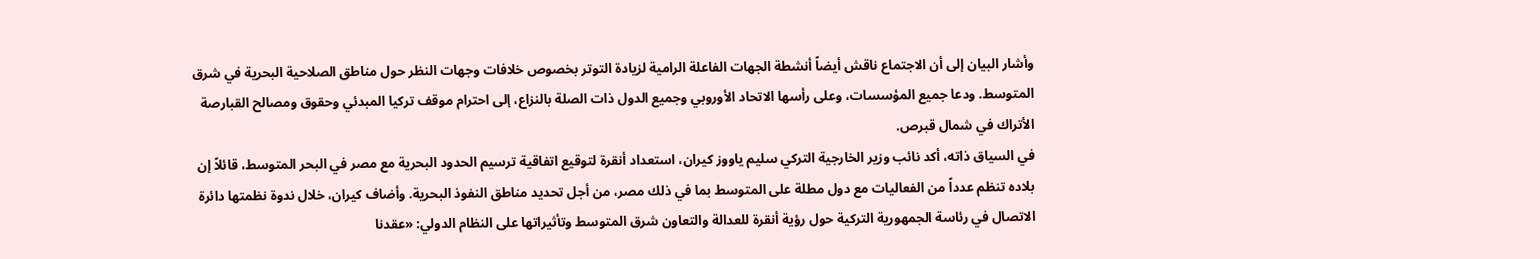وأشار البيان إلى أن الاجتماع ناقش أيضاً أنشطة الجهات الفاعلة الرامية لزيادة التوتر بخصوص خلافات وجهات النظر حول مناطق الصلاحية البحرية في شرق المتوسط. ودعا جميع المؤسسات، وعلى رأسها الاتحاد الأوروبي وجميع الدول ذات الصلة بالنزاع، إلى احترام موقف تركيا المبدئي وحقوق ومصالح القبارصة الأتراك في شمال قبرص.
في السياق ذاته، أكد نائب وزير الخارجية التركي سليم ياووز كيران، استعداد أنقرة لتوقيع اتفاقية ترسيم الحدود البحرية مع مصر في البحر المتوسط، قائلاً إن بلاده تنظم عدداً من الفعاليات مع دول مطلة على المتوسط بما في ذلك مصر، من أجل تحديد مناطق النفوذ البحرية. وأضاف كيران، خلال ندوة نظمتها دائرة الاتصال في رئاسة الجمهورية التركية حول رؤية أنقرة للعدالة والتعاون شرق المتوسط وتأثيراتها على النظام الدولي: «عقدنا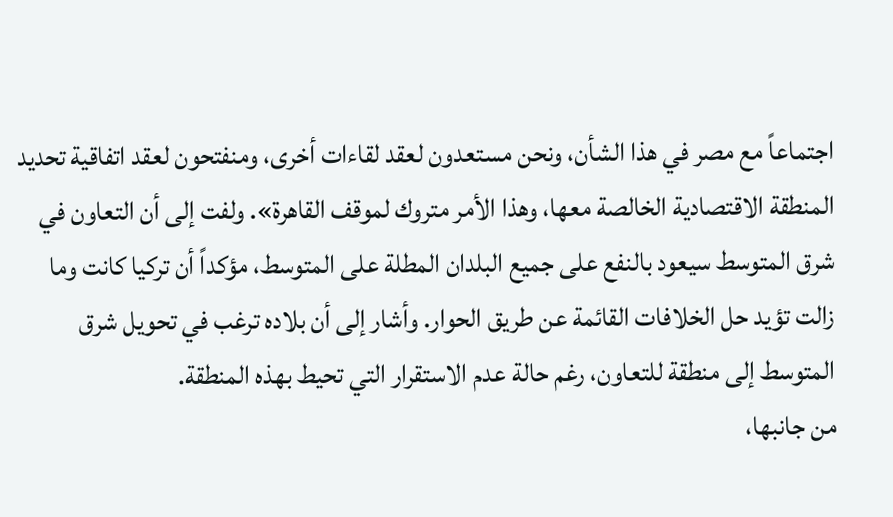اجتماعاً مع مصر في هذا الشأن، ونحن مستعدون لعقد لقاءات أخرى، ومنفتحون لعقد اتفاقية تحديد المنطقة الاقتصادية الخالصة معها، وهذا الأمر متروك لموقف القاهرة». ولفت إلى أن التعاون في شرق المتوسط سيعود بالنفع على جميع البلدان المطلة على المتوسط، مؤكداً أن تركيا كانت وما زالت تؤيد حل الخلافات القائمة عن طريق الحوار. وأشار إلى أن بلاده ترغب في تحويل شرق المتوسط إلى منطقة للتعاون، رغم حالة عدم الاستقرار التي تحيط بهذه المنطقة.
من جانبها،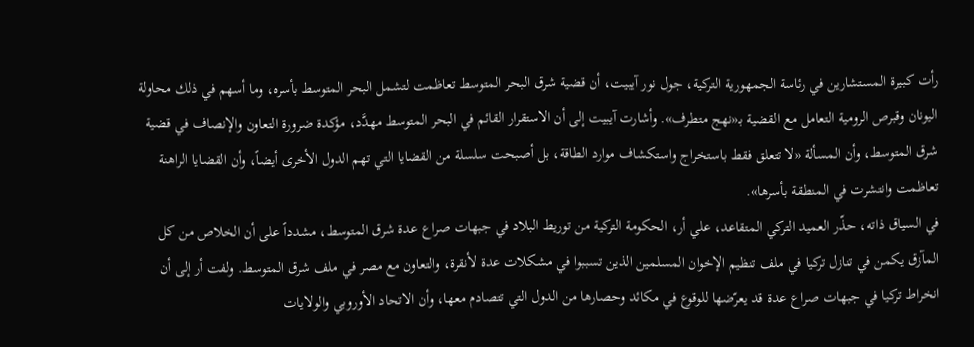رأت كبيرة المستشارين في رئاسة الجمهورية التركية، جول نور آيبيت، أن قضية شرق البحر المتوسط تعاظمت لتشمل البحر المتوسط بأسره، وما أسهم في ذلك محاولة اليونان وقبرص الرومية التعامل مع القضية بـ«نهج متطرف». وأشارت آيبيت إلى أن الاستقرار القائم في البحر المتوسط مهدَّد، مؤكدة ضرورة التعاون والإنصاف في قضية شرق المتوسط، وأن المسألة «لا تتعلق فقط باستخراج واستكشاف موارد الطاقة، بل أصبحت سلسلة من القضايا التي تهم الدول الأخرى أيضاً، وأن القضايا الراهنة تعاظمت وانتشرت في المنطقة بأسرها».
في السياق ذاته، حذّر العميد التركي المتقاعد، علي أر، الحكومة التركية من توريط البلاد في جبهات صراع عدة شرق المتوسط، مشدداً على أن الخلاص من كل المآزق يكمن في تنازل تركيا في ملف تنظيم الإخوان المسلمين الذين تسببوا في مشكلات عدة لأنقرة، والتعاون مع مصر في ملف شرق المتوسط. ولفت أر إلى أن انخراط تركيا في جبهات صراع عدة قد يعرّضها للوقوع في مكائد وحصارها من الدول التي تتصادم معها، وأن الاتحاد الأوروبي والولايات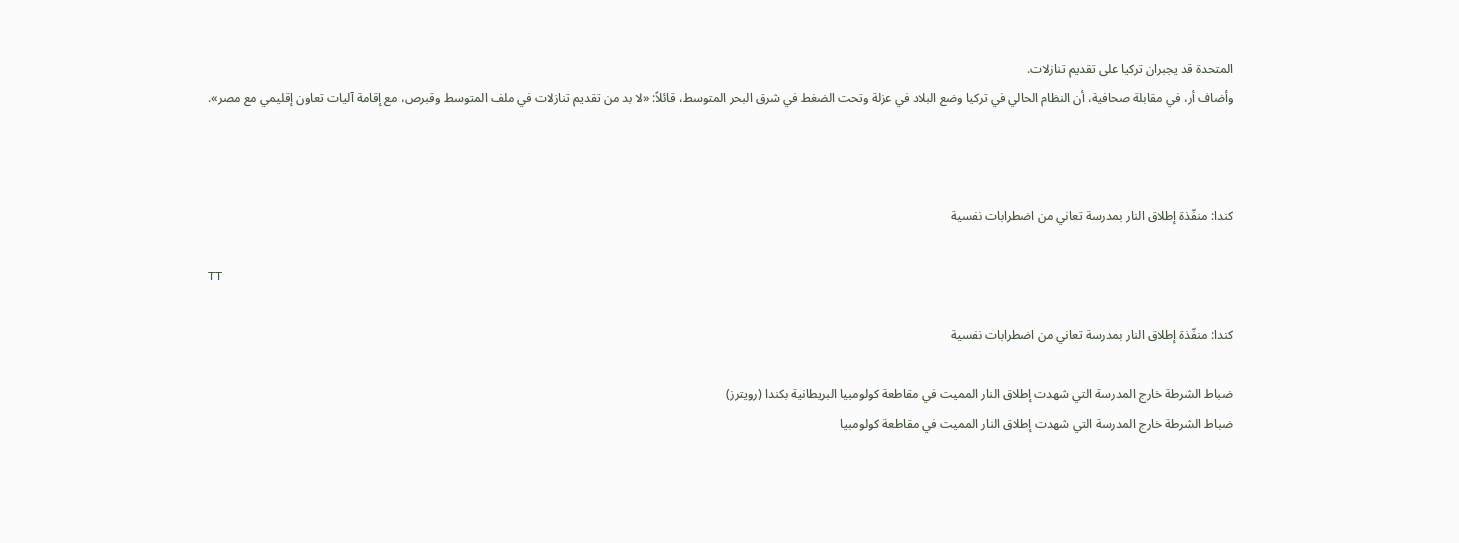المتحدة قد يجبران تركيا على تقديم تنازلات.
وأضاف أر، في مقابلة صحافية، أن النظام الحالي في تركيا وضع البلاد في عزلة وتحت الضغط في شرق البحر المتوسط، قائلاً: «لا بد من تقديم تنازلات في ملف المتوسط وقبرص، مع إقامة آليات تعاون إقليمي مع مصر».



كندا: منفّذة إطلاق النار بمدرسة تعاني من اضطرابات نفسية

TT

كندا: منفّذة إطلاق النار بمدرسة تعاني من اضطرابات نفسية

ضباط الشرطة خارج المدرسة التي شهدت إطلاق النار المميت في مقاطعة كولومبيا البريطانية بكندا (رويترز)
ضباط الشرطة خارج المدرسة التي شهدت إطلاق النار المميت في مقاطعة كولومبيا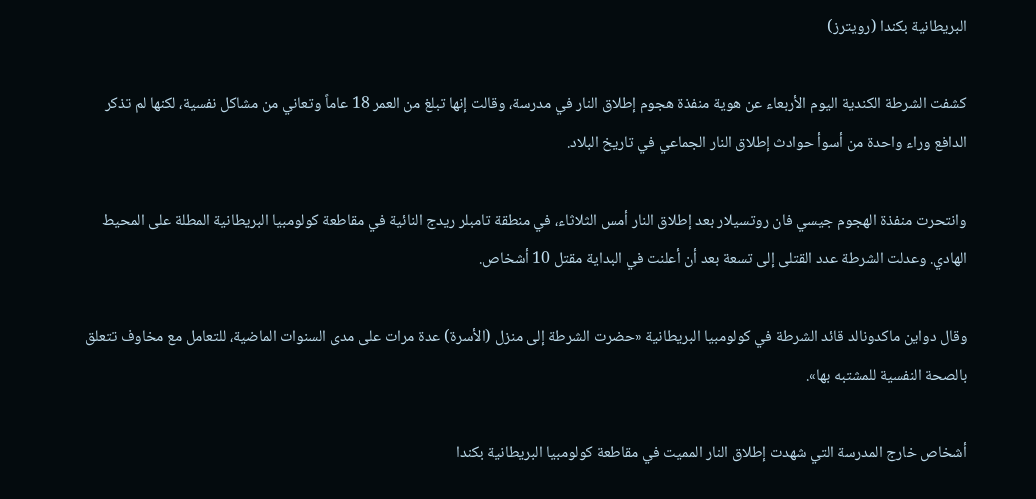البريطانية بكندا (رويترز)

كشفت الشرطة الكندية اليوم الأربعاء عن هوية منفذة هجوم إطلاق النار في مدرسة، وقالت إنها تبلغ من العمر 18 عاماً وتعاني من مشاكل نفسية، لكنها لم تذكر الدافع وراء واحدة من أسوأ حوادث إطلاق النار الجماعي في تاريخ البلاد.

وانتحرت منفذة الهجوم جيسي فان روتسيلار بعد إطلاق النار أمس الثلاثاء، في منطقة تامبلر ريدج النائية في مقاطعة كولومبيا البريطانية المطلة على المحيط الهادي. وعدلت الشرطة عدد القتلى إلى تسعة بعد أن أعلنت في البداية مقتل 10 أشخاص.

وقال دواين ماكدونالد قائد الشرطة في كولومبيا البريطانية «حضرت الشرطة إلى منزل (الأسرة) عدة مرات على مدى السنوات الماضية، للتعامل مع مخاوف تتعلق بالصحة النفسية للمشتبه بها».

أشخاص خارج المدرسة التي شهدت إطلاق النار المميت في مقاطعة كولومبيا البريطانية بكندا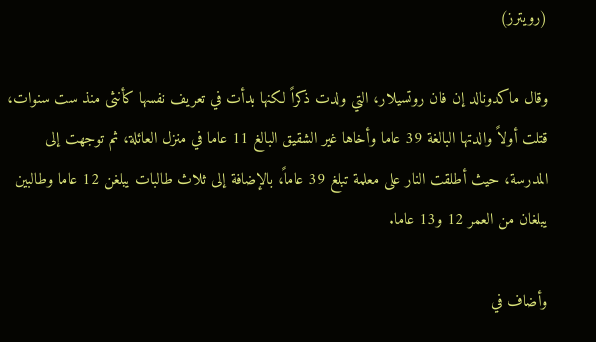(رويترز)

وقال ماكدونالد إن فان روتسيلار، التي ولدت ذكراً لكنها بدأت في تعريف نفسها كأنثى منذ ست سنوات، قتلت أولاً والدتها البالغة 39 عاما وأخاها غير الشقيق البالغ 11 عاما في منزل العائلة، ثم توجهت إلى المدرسة، حيث أطلقت النار على معلمة تبلغ 39 عاماً، بالإضافة إلى ثلاث طالبات يبلغن 12 عاما وطالبين يبلغان من العمر 12 و13 عاما.

وأضاف في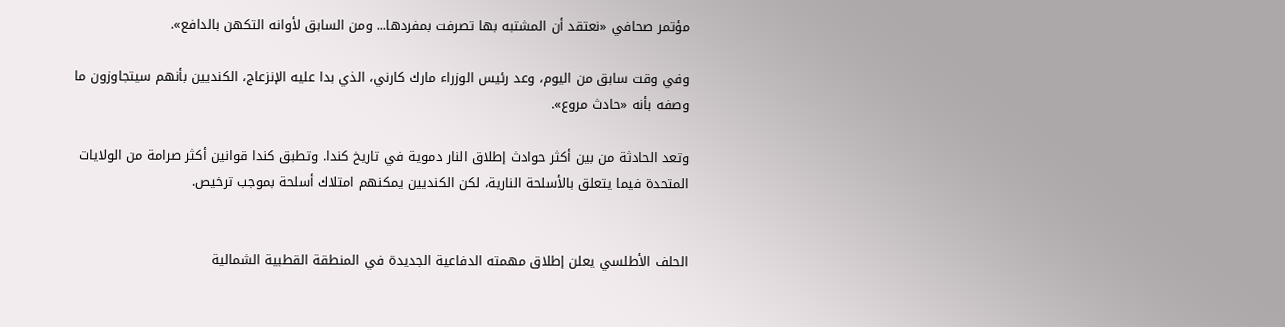مؤتمر صحافي «نعتقد أن المشتبه بها تصرفت بمفردها... ومن السابق لأوانه التكهن بالدافع».

وفي وقت سابق من اليوم، وعد رئيس الوزراء مارك كارني، الذي بدا عليه الإنزعاج، الكنديين بأنهم سيتجاوزون ما وصفه بأنه «حادث مروع».

وتعد الحادثة من بين أكثر حوادث إطلاق النار دموية في تاريخ كندا. وتطبق كندا قوانين أكثر صرامة من الولايات المتحدة فيما يتعلق بالأسلحة النارية، لكن الكنديين يمكنهم امتلاك أسلحة بموجب ترخيص.


الحلف الأطلسي يعلن إطلاق مهمته الدفاعية الجديدة في المنطقة القطبية الشمالية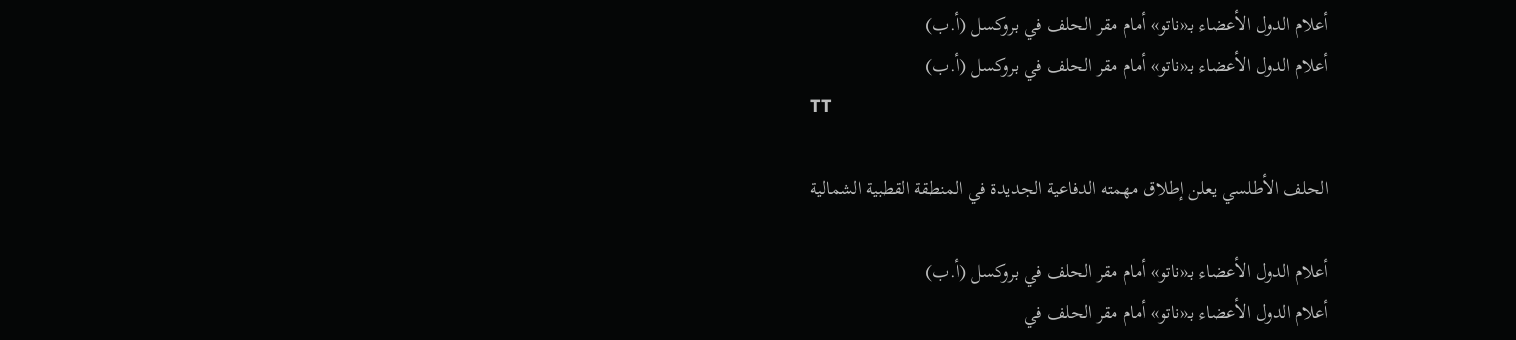أعلام الدول الأعضاء بـ«ناتو» أمام مقر الحلف في بروكسل (أ.ب)
أعلام الدول الأعضاء بـ«ناتو» أمام مقر الحلف في بروكسل (أ.ب)
TT

الحلف الأطلسي يعلن إطلاق مهمته الدفاعية الجديدة في المنطقة القطبية الشمالية

أعلام الدول الأعضاء بـ«ناتو» أمام مقر الحلف في بروكسل (أ.ب)
أعلام الدول الأعضاء بـ«ناتو» أمام مقر الحلف في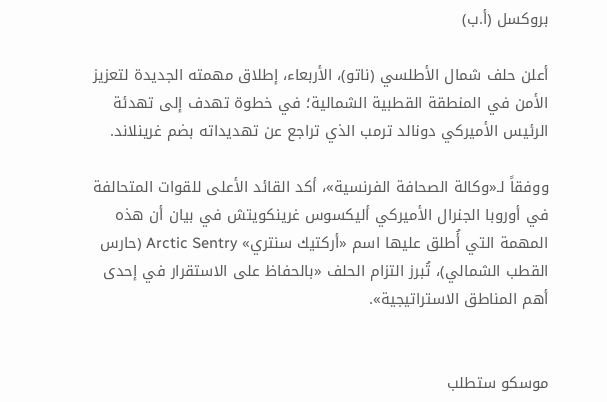بروكسل (أ.ب)

أعلن حلف شمال الأطلسي (ناتو)، الأربعاء، إطلاق مهمته الجديدة لتعزيز الأمن في المنطقة القطبية الشمالية؛ في خطوة تهدف إلى تهدئة الرئيس الأميركي دونالد ترمب الذي تراجع عن تهديداته بضم غرينلاند.

ووفقاً لـ«وكالة الصحافة الفرنسية»، أكد القائد الأعلى للقوات المتحالفة في أوروبا الجنرال الأميركي أليكسوس غرينكويتش في بيان أن هذه المهمة التي أُطلق عليها اسم «أركتيك سنتري» Arctic Sentry (حارس القطب الشمالي)، تُبرز التزام الحلف «بالحفاظ على الاستقرار في إحدى أهم المناطق الاستراتيجية».


موسكو ستطلب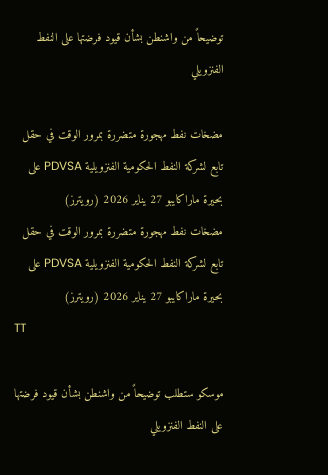توضيحاً من واشنطن بشأن قيود فرضتها على النفط الفنزويلي

مضخات نفط مهجورة متضررة بمرور الوقت في حقل تابع لشركة النفط الحكومية الفنزويلية PDVSA على بحيرة ماراكايبو 27 يناير 2026 (رويترز)
مضخات نفط مهجورة متضررة بمرور الوقت في حقل تابع لشركة النفط الحكومية الفنزويلية PDVSA على بحيرة ماراكايبو 27 يناير 2026 (رويترز)
TT

موسكو ستطلب توضيحاً من واشنطن بشأن قيود فرضتها على النفط الفنزويلي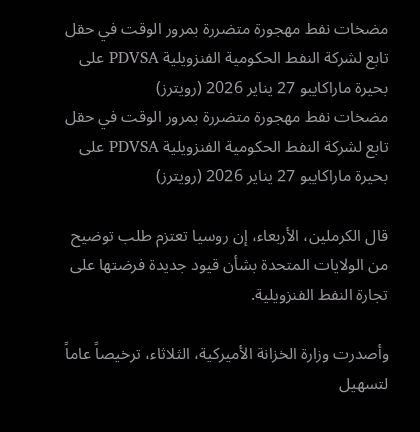مضخات نفط مهجورة متضررة بمرور الوقت في حقل تابع لشركة النفط الحكومية الفنزويلية PDVSA على بحيرة ماراكايبو 27 يناير 2026 (رويترز)
مضخات نفط مهجورة متضررة بمرور الوقت في حقل تابع لشركة النفط الحكومية الفنزويلية PDVSA على بحيرة ماراكايبو 27 يناير 2026 (رويترز)

قال الكرملين، الأربعاء، إن روسيا تعتزم طلب توضيح من الولايات المتحدة بشأن قيود جديدة فرضتها على تجارة النفط الفنزويلية.

وأصدرت وزارة الخزانة الأميركية، الثلاثاء، ترخيصاً عاماً لتسهيل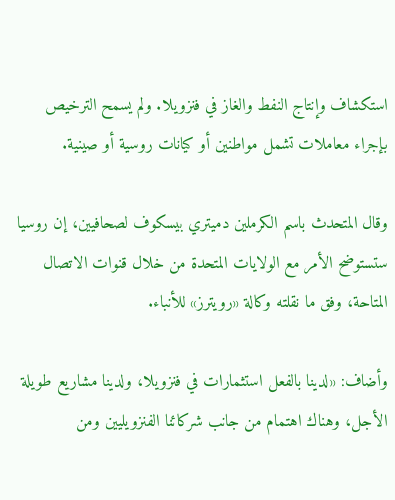استكشاف وإنتاج النفط والغاز في فنزويلا. ولم يسمح الترخيص بإجراء معاملات تشمل مواطنين أو كيانات روسية أو صينية.

وقال المتحدث باسم الكرملين دميتري بيسكوف لصحافيين، إن روسيا ستستوضح الأمر مع الولايات المتحدة من خلال قنوات الاتصال المتاحة، وفق ما نقلته وكالة «رويترز» للأنباء.

وأضاف: «لدينا بالفعل استثمارات في فنزويلا، ولدينا مشاريع طويلة الأجل، وهناك اهتمام من جانب شركائنا الفنزويليين ومن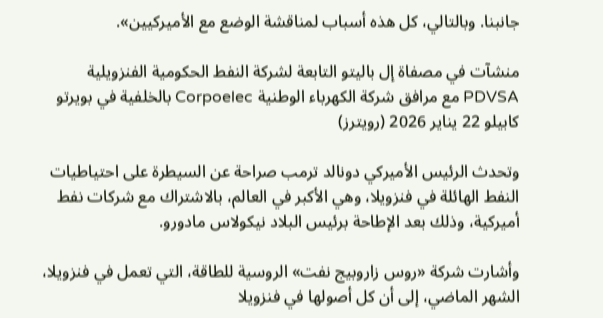جانبنا. وبالتالي، كل هذه أسباب لمناقشة الوضع مع الأميركيين».

منشآت في مصفاة إل باليتو التابعة لشركة النفط الحكومية الفنزويلية PDVSA مع مرافق شركة الكهرباء الوطنية Corpoelec بالخلفية في بويرتو كابيلو 22 يناير 2026 (رويترز)

وتحدث الرئيس الأميركي دونالد ترمب صراحة عن السيطرة على احتياطيات النفط الهائلة في فنزويلا، وهي الأكبر في العالم، بالاشتراك مع شركات نفط أميركية، وذلك بعد الإطاحة برئيس البلاد نيكولاس مادورو.

وأشارت شركة «روس زاروبيج نفت» الروسية للطاقة، التي تعمل في فنزويلا، الشهر الماضي، إلى أن كل أصولها في فنزويلا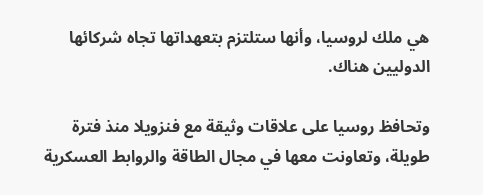هي ملك لروسيا، وأنها ستلتزم بتعهداتها تجاه شركائها الدوليين هناك.

وتحافظ روسيا على علاقات وثيقة مع فنزويلا منذ فترة طويلة، وتعاونت معها في مجال الطاقة والروابط العسكرية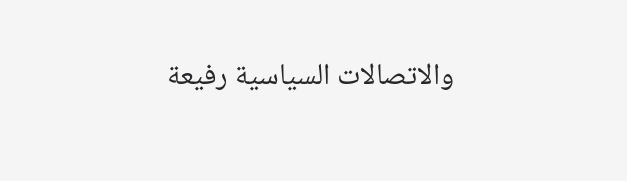والاتصالات السياسية رفيعة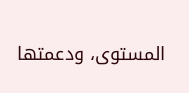المستوى، ودعمتها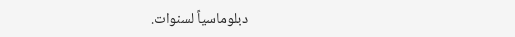دبلوماسياً لسنوات.